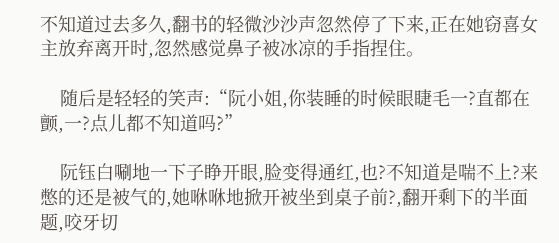不知道过去多久,翻书的轻微沙沙声忽然停了下来,正在她窃喜女主放弃离开时,忽然感觉鼻子被冰凉的手指捏住。

    随后是轻轻的笑声:“阮小姐,你装睡的时候眼睫毛一?直都在颤,一?点儿都不知道吗?”

    阮钰白唰地一下子睁开眼,脸变得通红,也?不知道是喘不上?来憋的还是被气的,她咻咻地掀开被坐到桌子前?,翻开剩下的半面题,咬牙切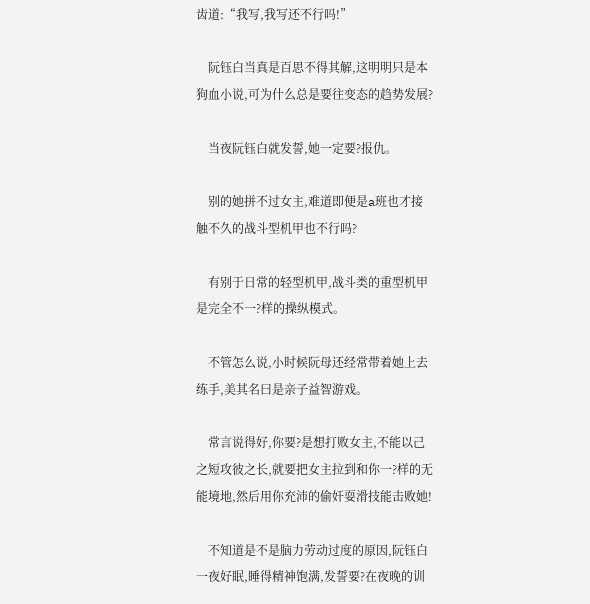齿道:“我写,我写还不行吗!”

    阮钰白当真是百思不得其解,这明明只是本狗血小说,可为什么总是要往变态的趋势发展?

    当夜阮钰白就发誓,她一定要?报仇。

    别的她拼不过女主,难道即便是a班也才接触不久的战斗型机甲也不行吗?

    有别于日常的轻型机甲,战斗类的重型机甲是完全不一?样的操纵模式。

    不管怎么说,小时候阮母还经常带着她上去练手,美其名曰是亲子益智游戏。

    常言说得好,你要?是想打败女主,不能以己之短攻彼之长,就要把女主拉到和你一?样的无能境地,然后用你充沛的偷奸耍滑技能击败她!

    不知道是不是脑力劳动过度的原因,阮钰白一夜好眠,睡得精神饱满,发誓要?在夜晚的训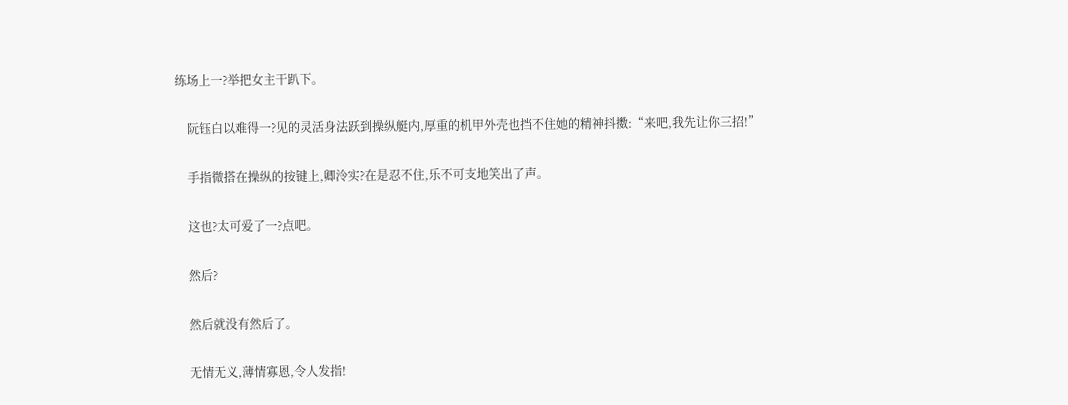练场上一?举把女主干趴下。

    阮钰白以难得一?见的灵活身法跃到操纵艇内,厚重的机甲外壳也挡不住她的精神抖擞:“来吧,我先让你三招!”

    手指微搭在操纵的按键上,卿泠实?在是忍不住,乐不可支地笑出了声。

    这也?太可爱了一?点吧。

    然后?

    然后就没有然后了。

    无情无义,薄情寡恩,令人发指!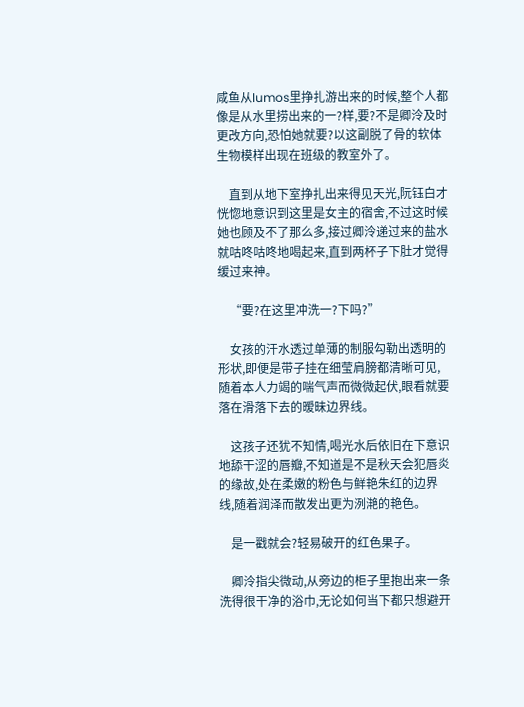咸鱼从lumos里挣扎游出来的时候,整个人都像是从水里捞出来的一?样,要?不是卿泠及时更改方向,恐怕她就要?以这副脱了骨的软体生物模样出现在班级的教室外了。

    直到从地下室挣扎出来得见天光,阮钰白才恍惚地意识到这里是女主的宿舍,不过这时候她也顾及不了那么多,接过卿泠递过来的盐水就咕咚咕咚地喝起来,直到两杯子下肚才觉得缓过来神。

    “要?在这里冲洗一?下吗?”

    女孩的汗水透过单薄的制服勾勒出透明的形状,即便是带子挂在细莹肩膀都清晰可见,随着本人力竭的喘气声而微微起伏,眼看就要落在滑落下去的暧昧边界线。

    这孩子还犹不知情,喝光水后依旧在下意识地舔干涩的唇瓣,不知道是不是秋天会犯唇炎的缘故,处在柔嫩的粉色与鲜艳朱红的边界线,随着润泽而散发出更为洌滟的艳色。

    是一戳就会?轻易破开的红色果子。

    卿泠指尖微动,从旁边的柜子里抱出来一条洗得很干净的浴巾,无论如何当下都只想避开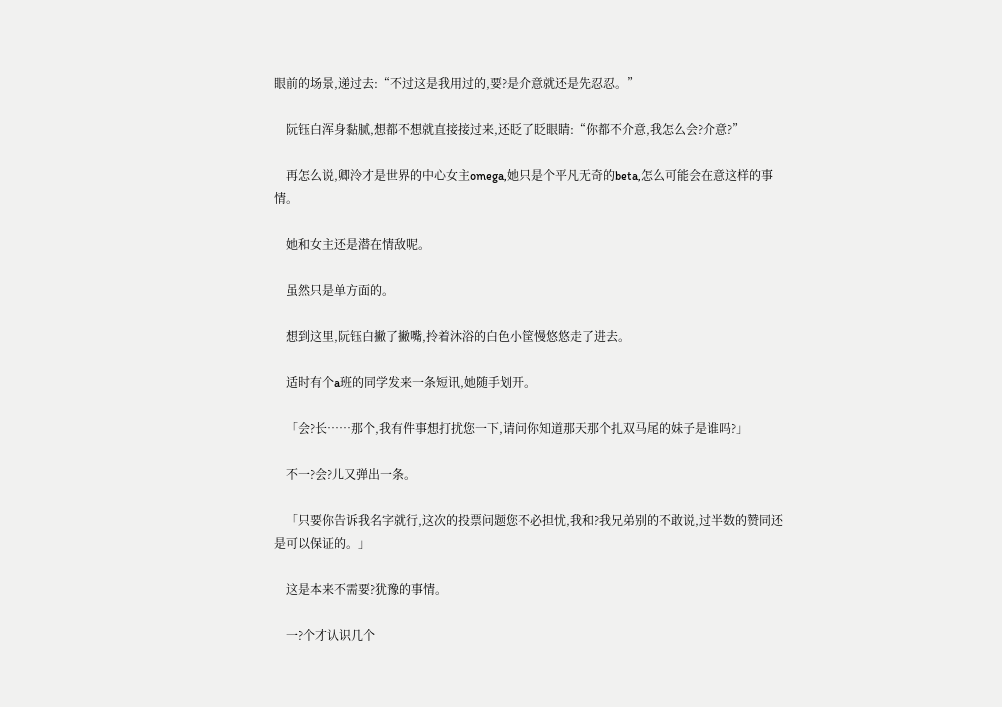眼前的场景,递过去:“不过这是我用过的,要?是介意就还是先忍忍。”

    阮钰白浑身黏腻,想都不想就直接接过来,还眨了眨眼睛:“你都不介意,我怎么会?介意?”

    再怎么说,卿泠才是世界的中心女主omega,她只是个平凡无奇的beta,怎么可能会在意这样的事情。

    她和女主还是潜在情敌呢。

    虽然只是单方面的。

    想到这里,阮钰白撇了撇嘴,拎着沐浴的白色小筐慢悠悠走了进去。

    适时有个a班的同学发来一条短讯,她随手划开。

    「会?长……那个,我有件事想打扰您一下,请问你知道那天那个扎双马尾的妹子是谁吗?」

    不一?会?儿又弹出一条。

    「只要你告诉我名字就行,这次的投票问题您不必担忧,我和?我兄弟别的不敢说,过半数的赞同还是可以保证的。」

    这是本来不需要?犹豫的事情。

    一?个才认识几个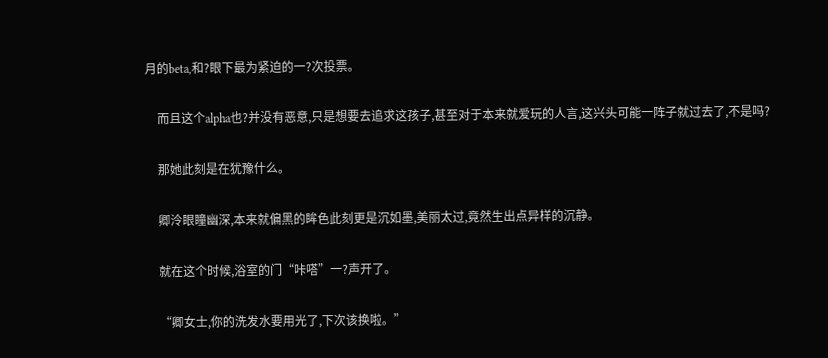月的beta,和?眼下最为紧迫的一?次投票。

    而且这个alpha也?并没有恶意,只是想要去追求这孩子,甚至对于本来就爱玩的人言,这兴头可能一阵子就过去了,不是吗?

    那她此刻是在犹豫什么。

    卿泠眼瞳幽深,本来就偏黑的眸色此刻更是沉如墨,美丽太过,竟然生出点异样的沉静。

    就在这个时候,浴室的门“咔嗒”一?声开了。

    “卿女士,你的洗发水要用光了,下次该换啦。”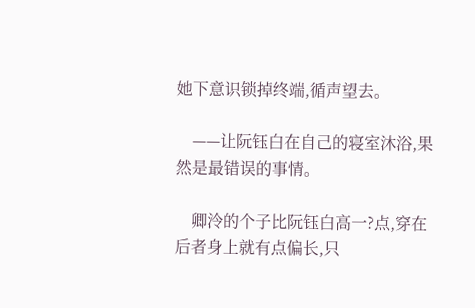她下意识锁掉终端,循声望去。

    ——让阮钰白在自己的寝室沐浴,果然是最错误的事情。

    卿泠的个子比阮钰白高一?点,穿在后者身上就有点偏长,只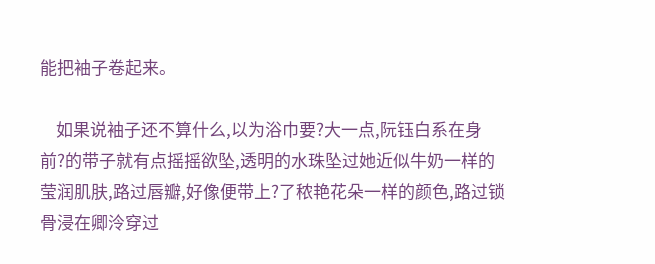能把袖子卷起来。

    如果说袖子还不算什么,以为浴巾要?大一点,阮钰白系在身前?的带子就有点摇摇欲坠,透明的水珠坠过她近似牛奶一样的莹润肌肤,路过唇瓣,好像便带上?了秾艳花朵一样的颜色,路过锁骨浸在卿泠穿过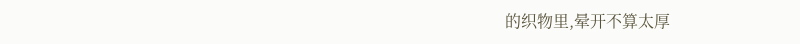的织物里,晕开不算太厚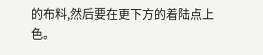的布料,然后要在更下方的着陆点上色。